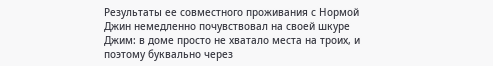Результаты ее совместного проживания с Нормой Джин немедленно почувствовал на своей шкуре Джим: в доме просто не хватало места на троих, и поэтому буквально через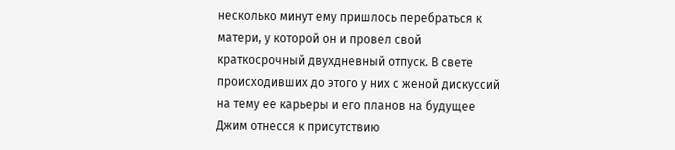несколько минут ему пришлось перебраться к матери, у которой он и провел свой краткосрочный двухдневный отпуск. В свете происходивших до этого у них с женой дискуссий на тему ее карьеры и его планов на будущее Джим отнесся к присутствию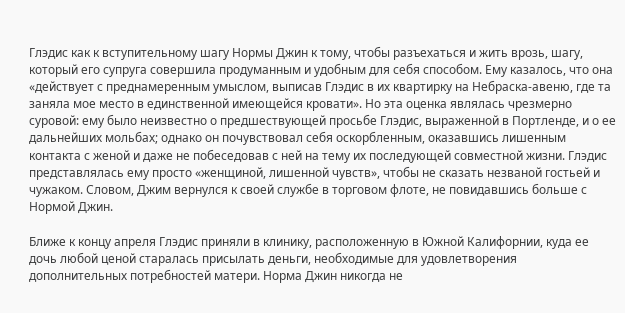Глэдис как к вступительному шагу Нормы Джин к тому, чтобы разъехаться и жить врозь, шагу, который его супруга совершила продуманным и удобным для себя способом. Ему казалось, что она «действует с преднамеренным умыслом, выписав Глэдис в их квартирку на Небраска-авеню, где та заняла мое место в единственной имеющейся кровати». Но эта оценка являлась чрезмерно суровой: ему было неизвестно о предшествующей просьбе Глэдис, выраженной в Портленде, и о ее дальнейших мольбах; однако он почувствовал себя оскорбленным, оказавшись лишенным контакта с женой и даже не побеседовав с ней на тему их последующей совместной жизни. Глэдис представлялась ему просто «женщиной, лишенной чувств», чтобы не сказать незваной гостьей и чужаком. Словом, Джим вернулся к своей службе в торговом флоте, не повидавшись больше с Нормой Джин.

Ближе к концу апреля Глэдис приняли в клинику, расположенную в Южной Калифорнии, куда ее дочь любой ценой старалась присылать деньги, необходимые для удовлетворения дополнительных потребностей матери. Норма Джин никогда не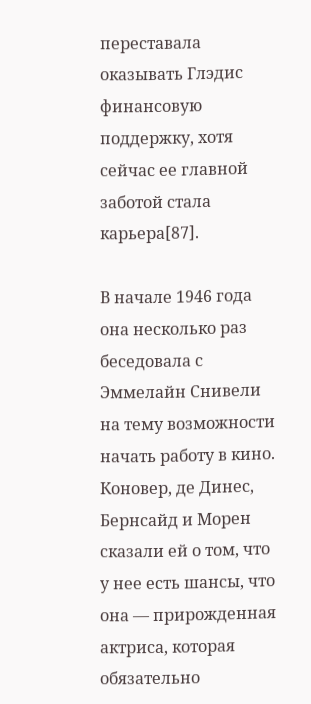переставала оказывать Глэдис финансовую поддержку, хотя сейчас ее главной заботой стала карьера[87].

В начале 1946 года она несколько раз беседовала с Эммелайн Снивели на тему возможности начать работу в кино. Коновер, де Динес, Бернсайд и Морен сказали ей о том, что у нее есть шансы, что она — прирожденная актриса, которая обязательно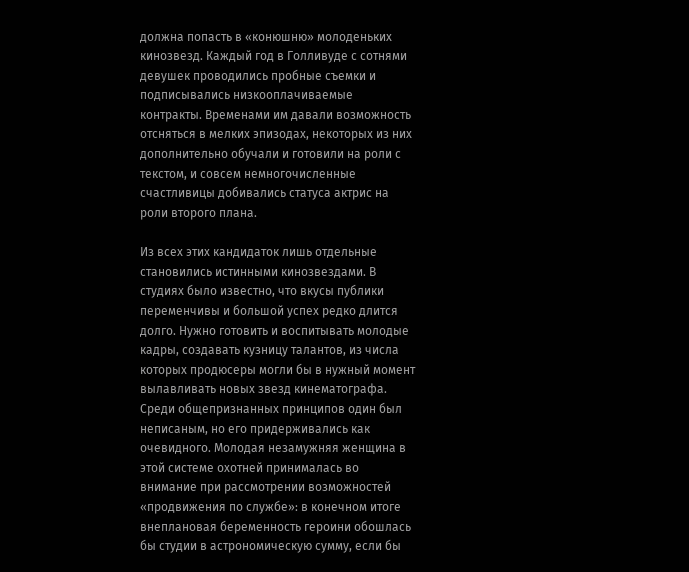должна попасть в «конюшню» молоденьких кинозвезд. Каждый год в Голливуде с сотнями девушек проводились пробные съемки и подписывались низкооплачиваемые контракты. Временами им давали возможность отсняться в мелких эпизодах, некоторых из них дополнительно обучали и готовили на роли с текстом, и совсем немногочисленные счастливицы добивались статуса актрис на роли второго плана.

Из всех этих кандидаток лишь отдельные становились истинными кинозвездами. В студиях было известно, что вкусы публики переменчивы и большой успех редко длится долго. Нужно готовить и воспитывать молодые кадры, создавать кузницу талантов, из числа которых продюсеры могли бы в нужный момент вылавливать новых звезд кинематографа. Среди общепризнанных принципов один был неписаным, но его придерживались как очевидного. Молодая незамужняя женщина в этой системе охотней принималась во внимание при рассмотрении возможностей «продвижения по службе»: в конечном итоге внеплановая беременность героини обошлась бы студии в астрономическую сумму, если бы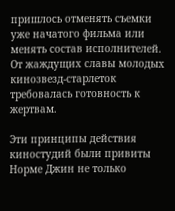пришлось отменять съемки уже начатого фильма или менять состав исполнителей. От жаждущих славы молодых кинозвезд-старлеток требовалась готовность к жертвам.

Эти принципы действия киностудий были привиты Норме Джин не только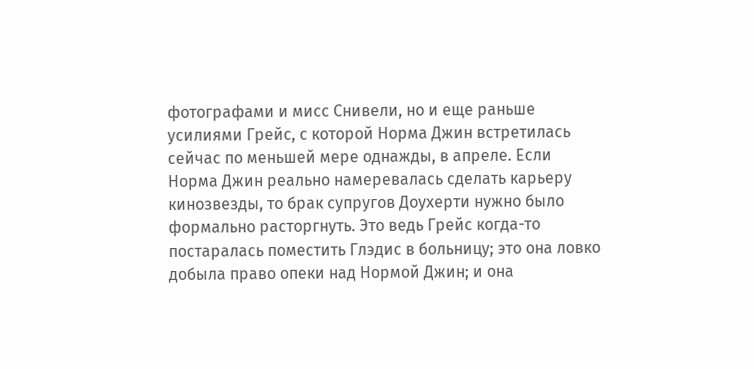фотографами и мисс Снивели, но и еще раньше усилиями Грейс, с которой Норма Джин встретилась сейчас по меньшей мере однажды, в апреле. Если Норма Джин реально намеревалась сделать карьеру кинозвезды, то брак супругов Доухерти нужно было формально расторгнуть. Это ведь Грейс когда-то постаралась поместить Глэдис в больницу; это она ловко добыла право опеки над Нормой Джин; и она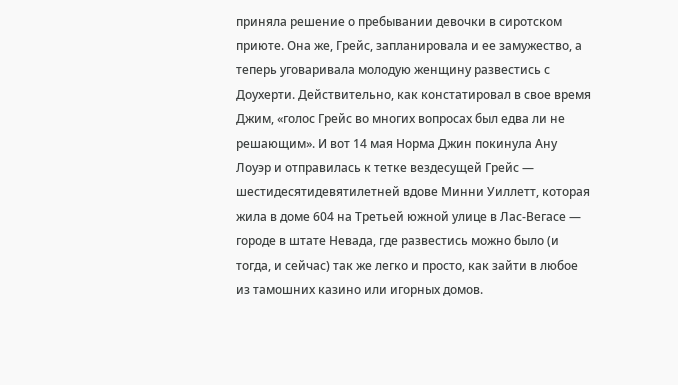приняла решение о пребывании девочки в сиротском приюте. Она же, Грейс, запланировала и ее замужество, а теперь уговаривала молодую женщину развестись с Доухерти. Действительно, как констатировал в свое время Джим, «голос Грейс во многих вопросах был едва ли не решающим». И вот 14 мая Норма Джин покинула Ану Лоуэр и отправилась к тетке вездесущей Грейс — шестидесятидевятилетней вдове Минни Уиллетт, которая жила в доме 604 на Третьей южной улице в Лас-Вегасе — городе в штате Невада, где развестись можно было (и тогда, и сейчас) так же легко и просто, как зайти в любое из тамошних казино или игорных домов.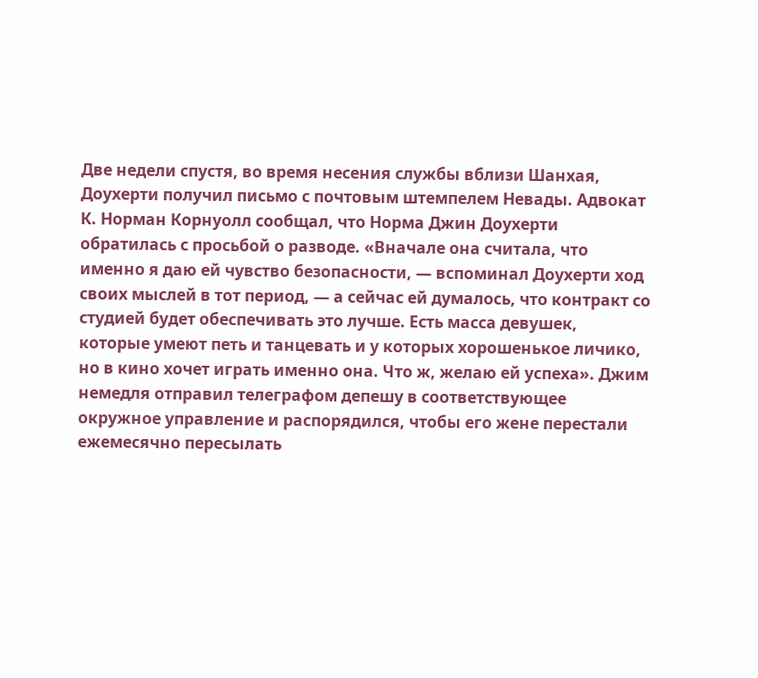Две недели спустя, во время несения службы вблизи Шанхая, Доухерти получил письмо с почтовым штемпелем Невады. Адвокат К. Норман Корнуолл сообщал, что Норма Джин Доухерти обратилась с просьбой о разводе. «Вначале она считала, что именно я даю ей чувство безопасности, — вспоминал Доухерти ход своих мыслей в тот период, — а сейчас ей думалось, что контракт со студией будет обеспечивать это лучше. Есть масса девушек, которые умеют петь и танцевать и у которых хорошенькое личико, но в кино хочет играть именно она. Что ж, желаю ей успеха». Джим немедля отправил телеграфом депешу в соответствующее окружное управление и распорядился, чтобы его жене перестали ежемесячно пересылать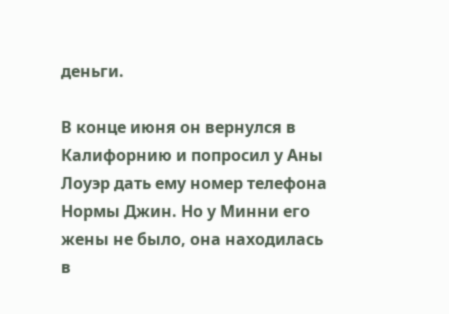деньги.

В конце июня он вернулся в Калифорнию и попросил у Аны Лоуэр дать ему номер телефона Нормы Джин. Но у Минни его жены не было, она находилась в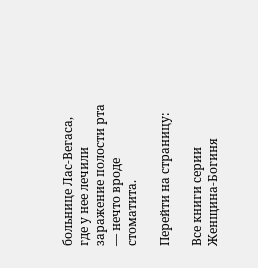больнице Лас-Вегаса, где у нее лечили заражение полости рта — нечто вроде стоматита.

Перейти на страницу:

Все книги серии Женщина-Богиня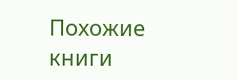Похожие книги